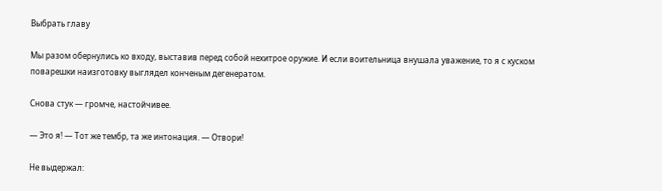Выбрать главу

Мы разом обернулись ко входу, выставив перед собой нехитрое оружие. И если воительница внушала уважение, то я с куском поварешки наизготовку выглядел конченым дегенератом.

Снова стук — громче, настойчивее.

— Это я! — Тот же тембр, та же интонация. — Отвори!

Не выдержал: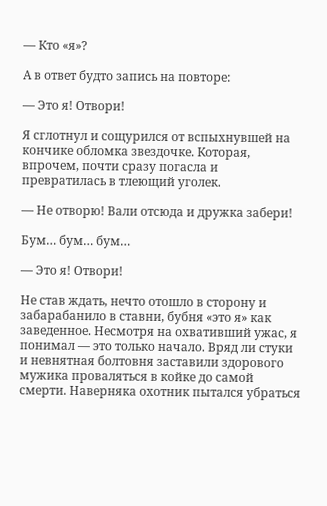— Кто «я»?

А в ответ будто запись на повторе:

— Это я! Отвори!

Я сглотнул и сощурился от вспыхнувшей на кончике обломка звездочке. Которая, впрочем, почти сразу погасла и превратилась в тлеющий уголек.

— Не отворю! Вали отсюда и дружка забери!

Бум… бум… бум…

— Это я! Отвори!

Не став ждать, нечто отошло в сторону и забарабанило в ставни, бубня «это я» как заведенное. Несмотря на охвативший ужас, я понимал — это только начало. Вряд ли стуки и невнятная болтовня заставили здорового мужика проваляться в койке до самой смерти. Наверняка охотник пытался убраться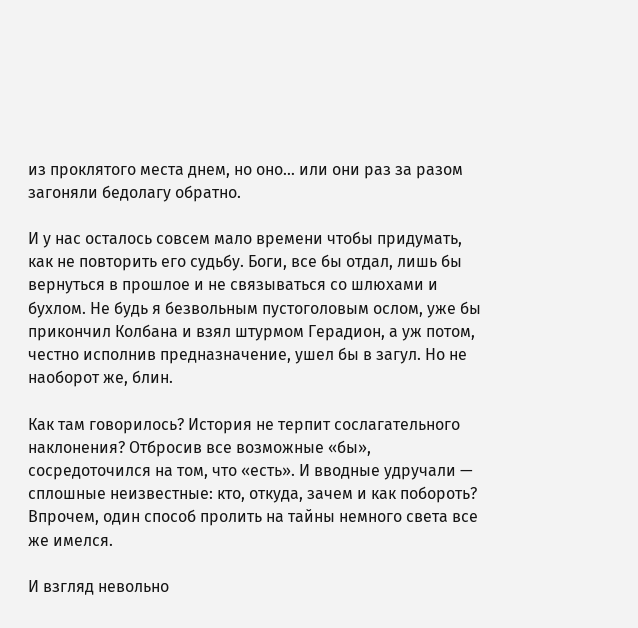из проклятого места днем, но оно… или они раз за разом загоняли бедолагу обратно.

И у нас осталось совсем мало времени чтобы придумать, как не повторить его судьбу. Боги, все бы отдал, лишь бы вернуться в прошлое и не связываться со шлюхами и бухлом. Не будь я безвольным пустоголовым ослом, уже бы прикончил Колбана и взял штурмом Герадион, а уж потом, честно исполнив предназначение, ушел бы в загул. Но не наоборот же, блин.

Как там говорилось? История не терпит сослагательного наклонения? Отбросив все возможные «бы», сосредоточился на том, что «есть». И вводные удручали — сплошные неизвестные: кто, откуда, зачем и как побороть? Впрочем, один способ пролить на тайны немного света все же имелся.

И взгляд невольно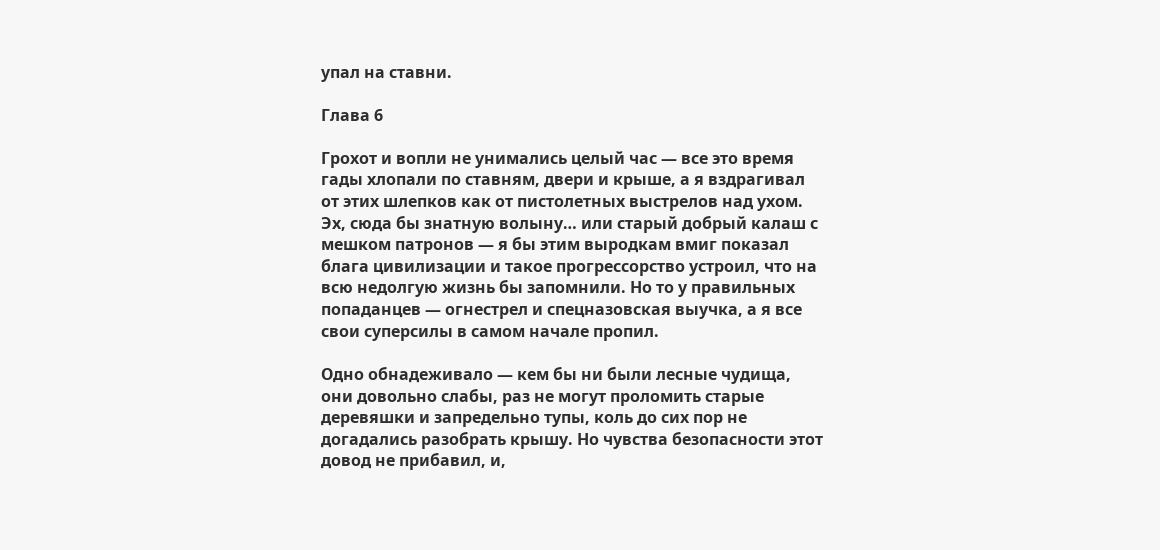упал на ставни.

Глава 6

Грохот и вопли не унимались целый час — все это время гады хлопали по ставням, двери и крыше, а я вздрагивал от этих шлепков как от пистолетных выстрелов над ухом. Эх, сюда бы знатную волыну… или старый добрый калаш с мешком патронов — я бы этим выродкам вмиг показал блага цивилизации и такое прогрессорство устроил, что на всю недолгую жизнь бы запомнили. Но то у правильных попаданцев — огнестрел и спецназовская выучка, а я все свои суперсилы в самом начале пропил.

Одно обнадеживало — кем бы ни были лесные чудища, они довольно слабы, раз не могут проломить старые деревяшки и запредельно тупы, коль до сих пор не догадались разобрать крышу. Но чувства безопасности этот довод не прибавил, и,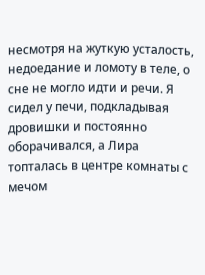несмотря на жуткую усталость, недоедание и ломоту в теле, о сне не могло идти и речи. Я сидел у печи, подкладывая дровишки и постоянно оборачивался, а Лира топталась в центре комнаты с мечом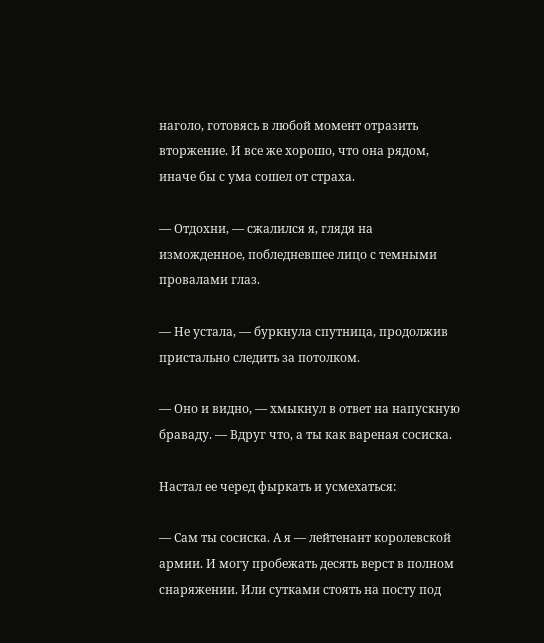наголо, готовясь в любой момент отразить вторжение. И все же хорошо, что она рядом, иначе бы с ума сошел от страха.

— Отдохни, — сжалился я, глядя на изможденное, побледневшее лицо с темными провалами глаз.

— Не устала, — буркнула спутница, продолжив пристально следить за потолком.

— Оно и видно, — хмыкнул в ответ на напускную браваду. — Вдруг что, а ты как вареная сосиска.

Настал ее черед фыркать и усмехаться:

— Сам ты сосиска. А я — лейтенант королевской армии. И могу пробежать десять верст в полном снаряжении. Или сутками стоять на посту под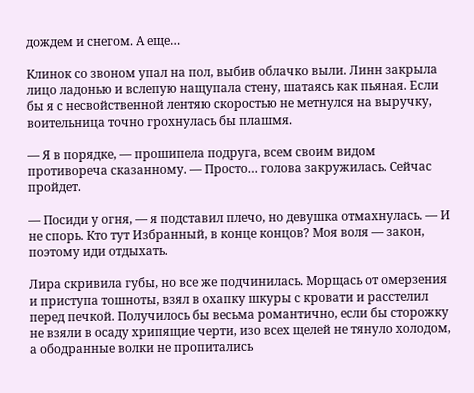дождем и снегом. А еще…

Клинок со звоном упал на пол, выбив облачко выли. Линн закрыла лицо ладонью и вслепую нащупала стену, шатаясь как пьяная. Если бы я с несвойственной лентяю скоростью не метнулся на выручку, воительница точно грохнулась бы плашмя.

— Я в порядке, — прошипела подруга, всем своим видом противореча сказанному. — Просто… голова закружилась. Сейчас пройдет.

— Посиди у огня, — я подставил плечо, но девушка отмахнулась. — И не спорь. Кто тут Избранный, в конце концов? Моя воля — закон, поэтому иди отдыхать.

Лира скривила губы, но все же подчинилась. Морщась от омерзения и приступа тошноты, взял в охапку шкуры с кровати и расстелил перед печкой. Получилось бы весьма романтично, если бы сторожку не взяли в осаду хрипящие черти, изо всех щелей не тянуло холодом, а ободранные волки не пропитались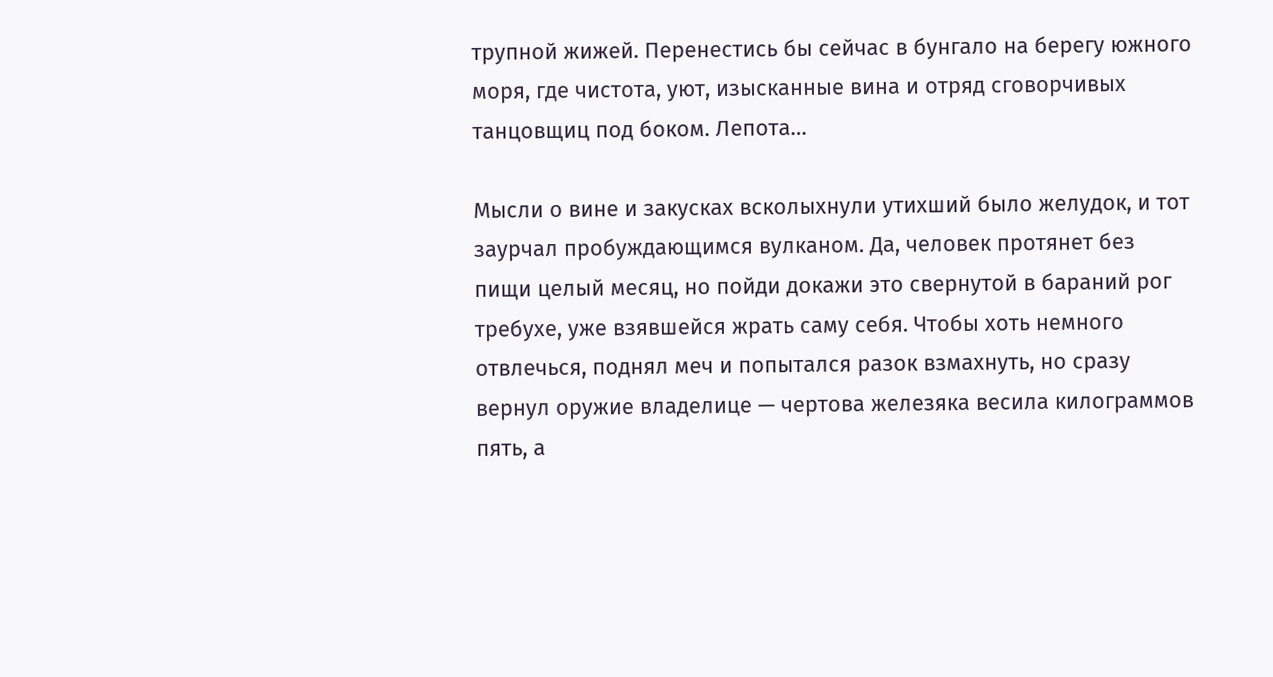трупной жижей. Перенестись бы сейчас в бунгало на берегу южного моря, где чистота, уют, изысканные вина и отряд сговорчивых танцовщиц под боком. Лепота…

Мысли о вине и закусках всколыхнули утихший было желудок, и тот заурчал пробуждающимся вулканом. Да, человек протянет без пищи целый месяц, но пойди докажи это свернутой в бараний рог требухе, уже взявшейся жрать саму себя. Чтобы хоть немного отвлечься, поднял меч и попытался разок взмахнуть, но сразу вернул оружие владелице — чертова железяка весила килограммов пять, а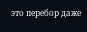это перебор даже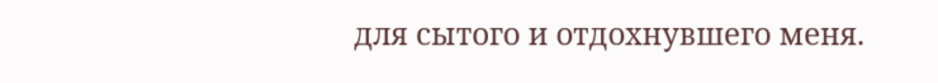для сытого и отдохнувшего меня.